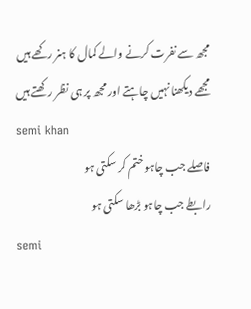مجھ سے نفرت کرنے والے کمال کا ہنر رکھے ہیں
مجھے دیکھنا نہیں چاہتے اور مجھ پر ہی نظر رکھتے ہیں
semi khan
فاصلے جب چاہو ختم کر سکتی ہو
رابطے جب چاہو بڑھا سکتی ہو
semi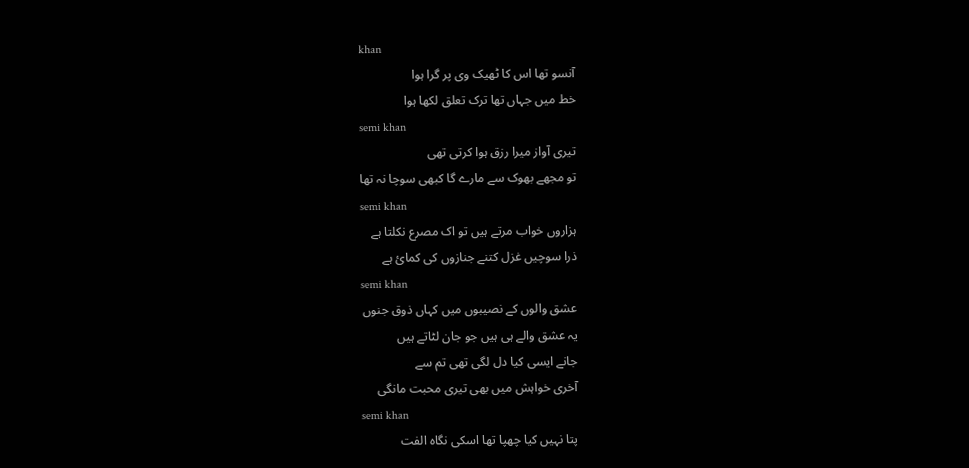khan
آنسو تھا اس کا ٹھیک وی پر گرا ہوا
خط میں جہاں تھا ترک تعلق لکھا ہوا
semi khan
تیری آواز میرا رزق ہوا کرتی تھی
تو مجھے بھوک سے مارے گا کبھی سوچا نہ تھا
semi khan
ہزاروں خواب مرتے ہیں تو اک مصرع نکلتا ہے
ذرا سوچیں غزل کتنے جنازوں کی کمائ ہے
semi khan
عشق والوں کے نصیبوں میں کہاں ذوق جنوں
یہ عشق والے ہی ہیں جو جان لٹاتے ہیں
جانے ایسی کیا دل لگی تھی تم سے
آخری خواہش میں بھی تیری محبت مانگی
semi khan
پتا نہیں کیا چھپا تھا اسکی نگاہ الفت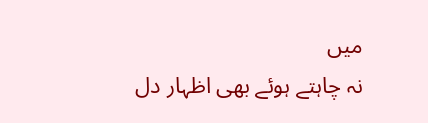میں
نہ چاہتے ہوئے بھی اظہار دل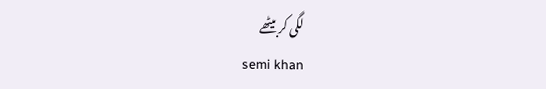لگی کر بیٹھے
semi khan